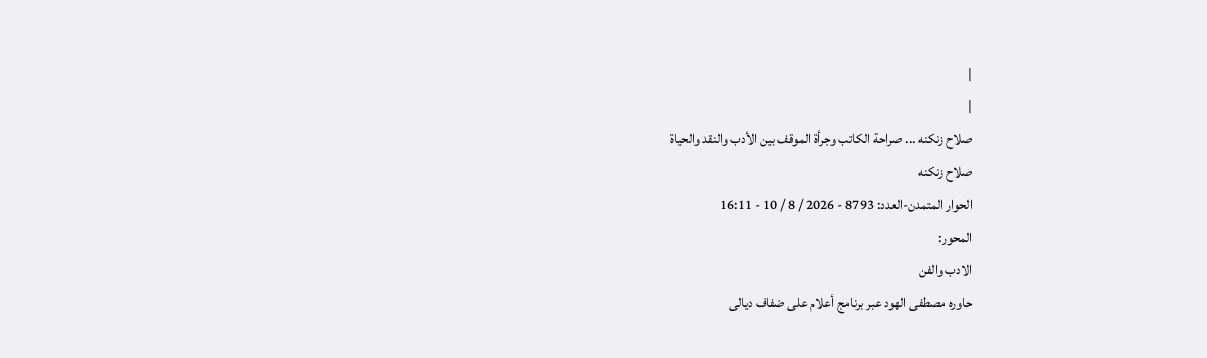|
|
صلاح زنكنه ... صراحة الكاتب وجرأة الموقف بين الأدب والنقد والحياة
صلاح زنكنه
الحوار المتمدن-العدد: 8793 - 2026 / 8 / 10 - 16:11
المحور:
الادب والفن
حاوره مصطفى الهود عبر برنامج أعلام على ضفاف ديالى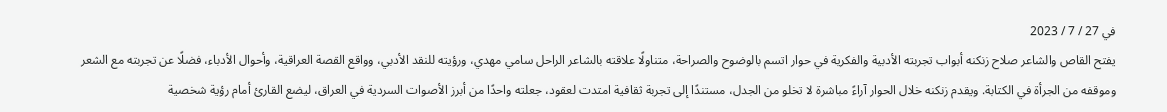في 27 / 7 / 2023
يفتح القاص والشاعر صلاح زنكنه أبواب تجربته الأدبية والفكرية في حوار اتسم بالوضوح والصراحة، متناولًا علاقته بالشاعر الراحل سامي مهدي، ورؤيته للنقد الأدبي، وواقع القصة العراقية، وأحوال الأدباء، فضلًا عن تجربته مع الشعر وموقفه من الجرأة في الكتابة. ويقدم زنكنه خلال الحوار آراءً مباشرة لا تخلو من الجدل، مستندًا إلى تجربة ثقافية امتدت لعقود، جعلته واحدًا من أبرز الأصوات السردية في العراق، ليضع القارئ أمام رؤية شخصية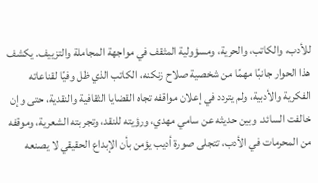للأدب، والكاتب، والحرية، ومسؤولية المثقف في مواجهة المجاملة والتزييف. يكشف هذا الحوار جانبًا مهمًا من شخصية صلاح زنكنه، الكاتب الذي ظل وفيًا لقناعاته الفكرية والأدبية، ولم يتردد في إعلان مواقفه تجاه القضايا الثقافية والنقدية، حتى وإن خالفت السائد. وبين حديثه عن سامي مهدي، ورؤيته للنقد، وتجربته الشعرية، وموقفه من المحرمات في الأدب، تتجلى صورة أديب يؤمن بأن الإبداع الحقيقي لا يصنعه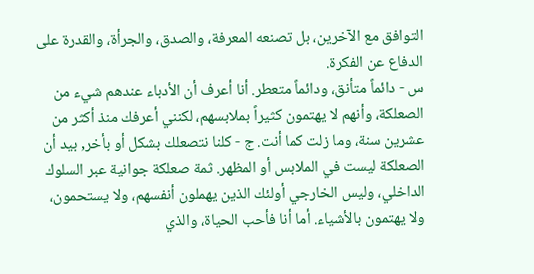التوافق مع الآخرين، بل تصنعه المعرفة، والصدق، والجرأة، والقدرة على الدفاع عن الفكرة.
س - دائماً متأنق، ودائماً متعطر. أنا أعرف أن الأدباء عندهم شيء من الصعلكة، وأنهم لا يهتمون كثيراً بملابسهم، لكنني أعرفك منذ أكثر من عشرين سنة، وما زلت كما أنت. ج - كلنا نتصعلك بشكل أو بأخر, بيد أن الصعلكة ليست في الملابس أو المظهر. ثمة صعلكة جوانية عبر السلوك الداخلي، وليس الخارجي أولئك الذين يهملون أنفسهم، ولا يستحمون، ولا يهتمون بالأشياء. أما أنا فأحب الحياة، والذي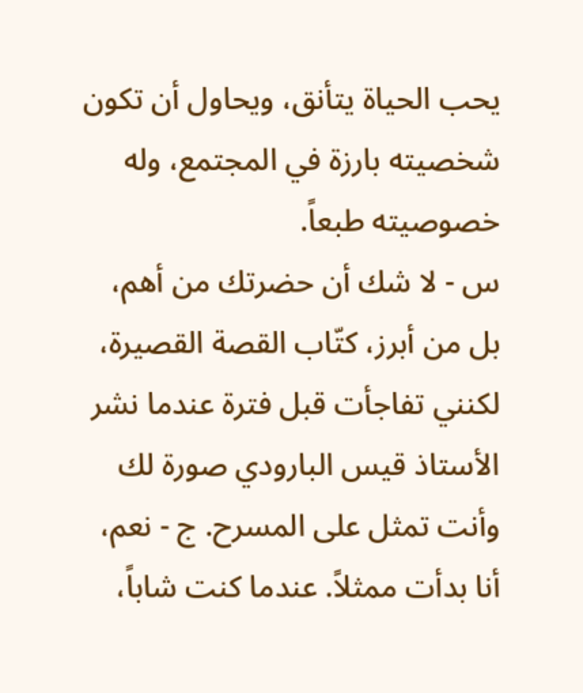يحب الحياة يتأنق، ويحاول أن تكون شخصيته بارزة في المجتمع، وله خصوصيته طبعاً.
س - لا شك أن حضرتك من أهم، بل من أبرز، كتّاب القصة القصيرة، لكنني تفاجأت قبل فترة عندما نشر الأستاذ قيس البارودي صورة لك وأنت تمثل على المسرح. ج - نعم، أنا بدأت ممثلاً. عندما كنت شاباً،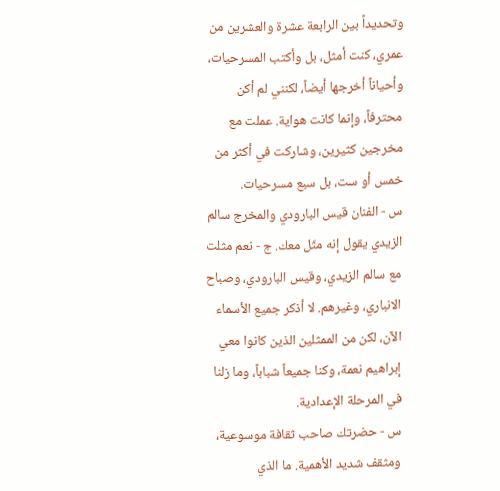وتحديداً بين الرابعة عشرة والعشرين من عمري، كنت أمثل، بل وأكتب المسرحيات، وأحياناً أخرجها أيضاً، لكنني لم أكن محترفاً، وإنما كانت هواية. عملت مع مخرجين كثيرين، وشاركت في أكثر من خمس أو ست، بل سبع مسرحيات.
س - الفنان قيس البارودي والمخرج سالم الزيدي يقول إنه مثّل معك. ج - نعم مثلت مع سالم الزيدي، وقيس البارودي، وصباح الانباري، وغيرهم. لا أذكر جميع الأسماء الآن، لكن من الممثلين الذين كانوا معي إبراهيم نعمة، وكنا جميعاً شباباً، وما زلنا في المرحلة الإعدادية.
س - حضرتك صاحب ثقافة موسوعية، ومثقف شديد الأهمية. ما الذي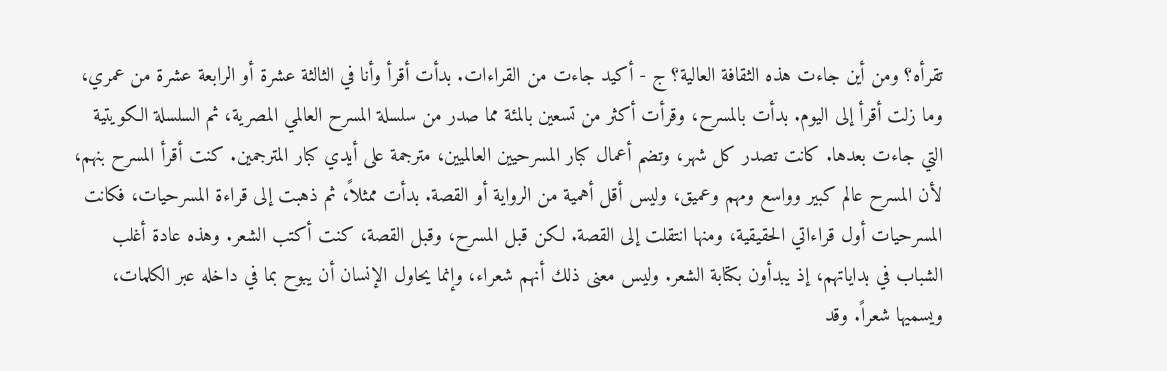تقرأه؟ ومن أين جاءت هذه الثقافة العالية؟ ج - أكيد جاءت من القراءات. بدأت أقرأ وأنا في الثالثة عشرة أو الرابعة عشرة من عمري، وما زلت أقرأ إلى اليوم. بدأت بالمسرح، وقرأت أكثر من تسعين بالمئة مما صدر من سلسلة المسرح العالمي المصرية، ثم السلسلة الكويتية التي جاءت بعدها. كانت تصدر كل شهر، وتضم أعمال كبار المسرحيين العالميين، مترجمة على أيدي كبار المترجمين. كنت أقرأ المسرح بنهم، لأن المسرح عالم كبير وواسع ومهم وعميق، وليس أقل أهمية من الرواية أو القصة. بدأت ممثلاً، ثم ذهبت إلى قراءة المسرحيات، فكانت المسرحيات أول قراءاتي الحقيقية، ومنها انتقلت إلى القصة. لكن قبل المسرح، وقبل القصة، كنت أكتب الشعر. وهذه عادة أغلب الشباب في بداياتهم، إذ يبدأون بكتابة الشعر. وليس معنى ذلك أنهم شعراء، وإنما يحاول الإنسان أن يبوح بما في داخله عبر الكلمات، ويسميها شعراً. وقد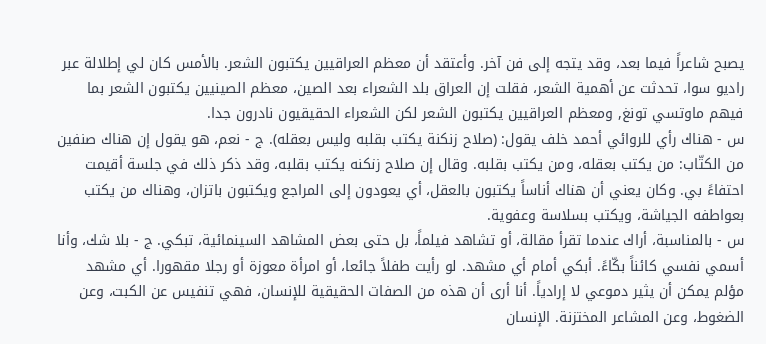يصبح شاعراً فيما بعد، وقد يتجه إلى فن آخر. وأعتقد أن معظم العراقيين يكتبون الشعر. بالأمس كان لي إطلالة عبر راديو سوا، تحدثت عن أهمية الشعر، فقلت إن العراق بلد الشعراء بعد الصين، معظم الصينيين يكتبون الشعر بما فيهم ماوتسي تونغ, ومعظم العراقيين يكتبون الشعر لكن الشعراء الحقيقيون نادرون جدا.
س - هناك رأي للروائي أحمد خلف يقول: (صلاح زنكنة يكتب بقلبه وليس بعقله). ج - نعم، هو يقول إن هناك صنفين من الكتّاب: من يكتب بعقله، ومن يكتب بقلبه. وقال إن صلاح زنكنه يكتب بقلبه، وقد ذكر ذلك في جلسة أقيمت احتفاءً بي. وكان يعني أن هناك أناساً يكتبون بالعقل، أي يعودون إلى المراجع ويكتبون باتزان، وهناك من يكتب بعواطفه الجياشة، ويكتب بسلاسة وعفوية.
س - بالمناسبة، أراك عندما تقرأ مقالة، أو تشاهد فيلماً، بل حتى بعض المشاهد السينمائية، تبكي. ج - بلا شك، وأنا أسمي نفسي كائناً بكّاءً. أبكي أمام أي مشهد. لو رأيت طفلاً جائعا، أو امرأة معوزة أو رجلا مقهورا. أي مشهد مؤلم يمكن أن يثير دموعي لا إرادياً. أنا أرى أن هذه من الصفات الحقيقية للإنسان، فهي تنفيس عن الكبت، وعن الضغوط، وعن المشاعر المختزنة. الإنسان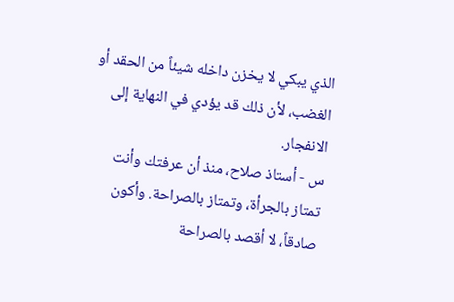الذي يبكي لا يخزن داخله شيئاً من الحقد أو الغضب، لأن ذلك قد يؤدي في النهاية إلى الانفجار.
س - أستاذ صلاح، منذ أن عرفتك وأنت تمتاز بالجرأة، وتمتاز بالصراحة. وأكون صادقاً، لا أقصد بالصراحة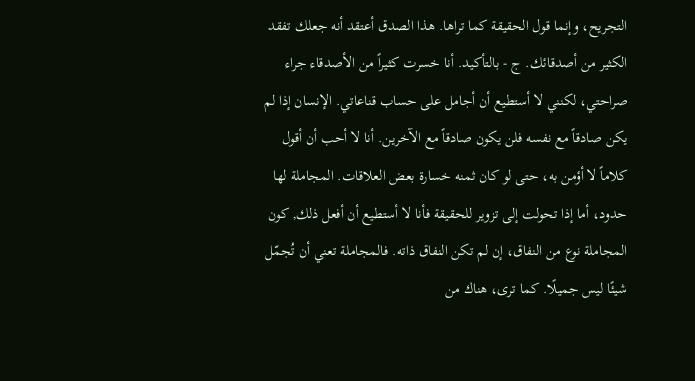التجريح، وإنما قول الحقيقة كما تراها. هذا الصدق أعتقد أنه جعلك تفقد الكثير من أصدقائك. ج - بالتأكيد. أنا خسرت كثيراً من الأصدقاء جراء صراحتي، لكنني لا أستطيع أن أجامل على حساب قناعاتي. الإنسان إذا لم يكن صادقاً مع نفسه فلن يكون صادقاً مع الآخرين. أنا لا أحب أن أقول كلاماً لا أؤمن به، حتى لو كان ثمنه خسارة بعض العلاقات. المجاملة لها حدود، أما إذا تحولت إلى تزوير للحقيقة فأنا لا أستطيع أن أفعل ذلك, كون المجاملة نوع من النفاق، إن لم تكن النفاق ذاته. فالمجاملة تعني أن تُجمّل شيئًا ليس جميلًا. كما ترى، هناك من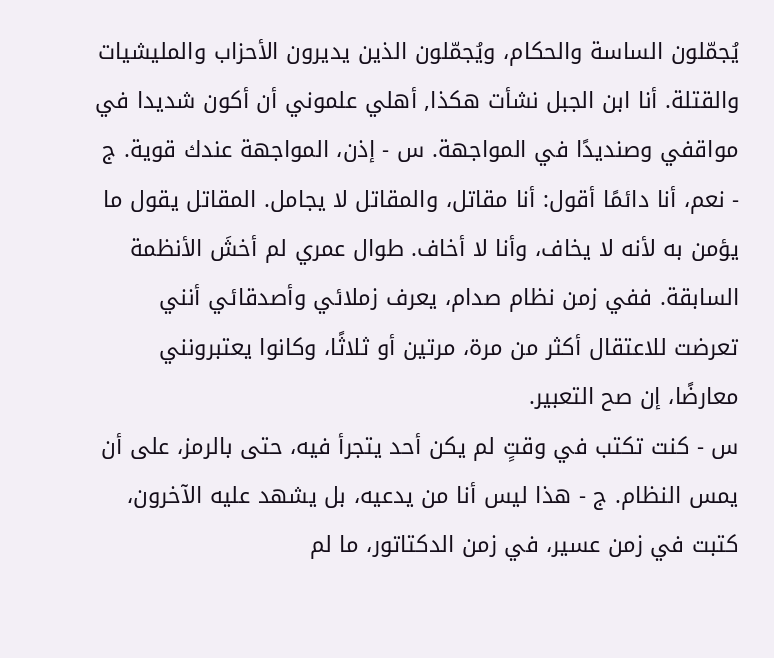يُجمّلون الساسة والحكام، ويُجمّلون الذين يديرون الأحزاب والمليشيات والقتلة. أنا ابن الجبل نشأت هكذا, أهلي علموني أن أكون شديدا في مواقفي وصنديدًا في المواجهة. س - إذن، المواجهة عندك قوية. ج - نعم، أنا دائمًا أقول: أنا مقاتل، والمقاتل لا يجامل. المقاتل يقول ما يؤمن به لأنه لا يخاف، وأنا لا أخاف. طوال عمري لم أخشَ الأنظمة السابقة. ففي زمن نظام صدام، يعرف زملائي وأصدقائي أنني تعرضت للاعتقال أكثر من مرة، مرتين أو ثلاثًا، وكانوا يعتبرونني معارضًا، إن صح التعبير.
س - كنت تكتب في وقتٍ لم يكن أحد يتجرأ فيه، حتى بالرمز، على أن يمس النظام. ج - هذا ليس أنا من يدعيه، بل يشهد عليه الآخرون، كتبت في زمن عسير، في زمن الدكتاتور، ما لم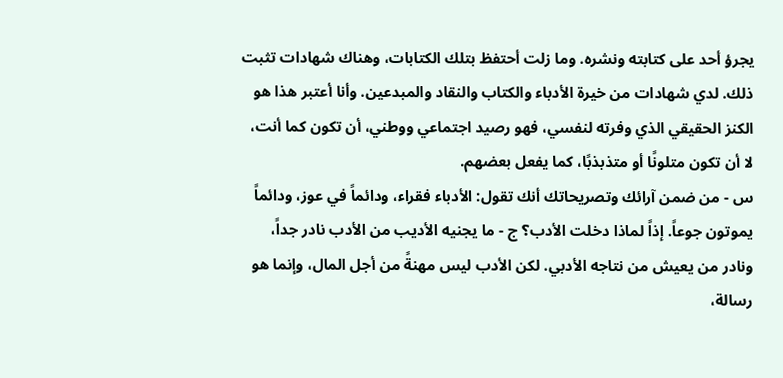يجرؤ أحد على كتابته ونشره. وما زلت أحتفظ بتلك الكتابات، وهناك شهادات تثبت ذلك. لدي شهادات من خيرة الأدباء والكتاب والنقاد والمبدعين. وأنا أعتبر هذا هو الكنز الحقيقي الذي وفرته لنفسي، فهو رصيد اجتماعي ووطني، أن تكون كما أنت، لا أن تكون متلونًا أو متذبذبًا، كما يفعل بعضهم.
س - من ضمن آرائك وتصريحاتك أنك تقول: الأدباء فقراء، ودائماً في عوز، ودائماً يموتون جوعاً. إذاً لماذا دخلت الأدب؟ ج - ما يجنيه الأديب من الأدب نادر جداً، ونادر من يعيش من نتاجه الأدبي. لكن الأدب ليس مهنةً من أجل المال، وإنما هو رسالة،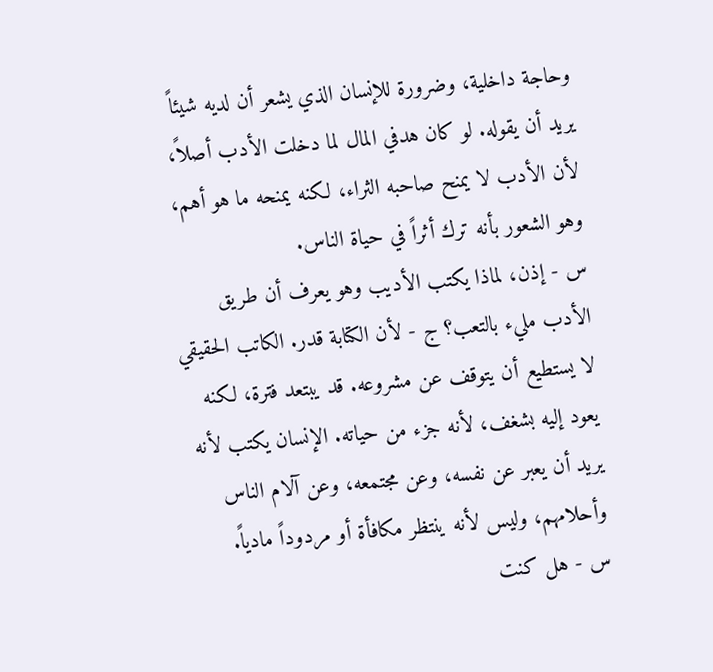وحاجة داخلية، وضرورة للإنسان الذي يشعر أن لديه شيئاً يريد أن يقوله. لو كان هدفي المال لما دخلت الأدب أصلاً، لأن الأدب لا يمنح صاحبه الثراء، لكنه يمنحه ما هو أهم، وهو الشعور بأنه ترك أثراً في حياة الناس.
س - إذن، لماذا يكتب الأديب وهو يعرف أن طريق الأدب مليء بالتعب؟ ج - لأن الكتابة قدر. الكاتب الحقيقي لا يستطيع أن يتوقف عن مشروعه. قد يبتعد فترة، لكنه يعود إليه بشغف، لأنه جزء من حياته. الإنسان يكتب لأنه يريد أن يعبر عن نفسه، وعن مجتمعه، وعن آلام الناس وأحلامهم، وليس لأنه ينتظر مكافأة أو مردوداً مادياً.
س - هل كنت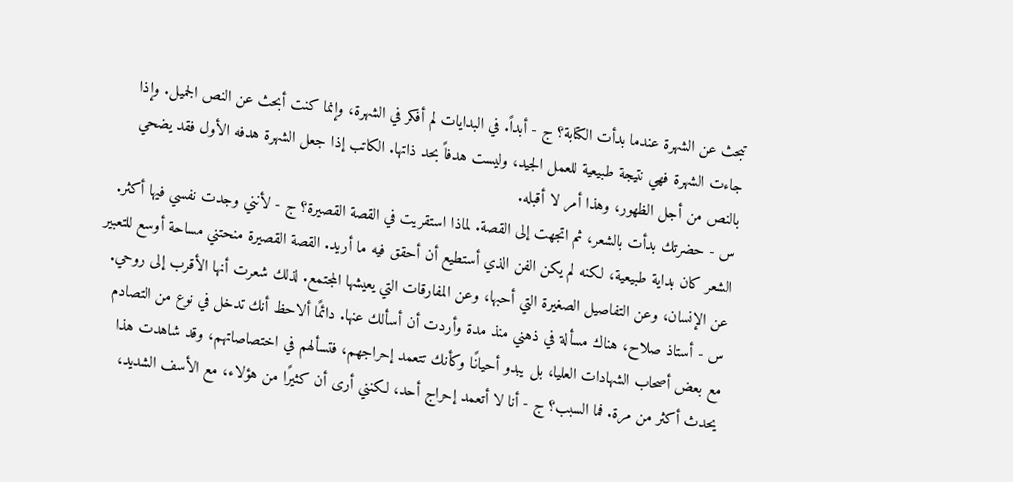تبحث عن الشهرة عندما بدأت الكتابة؟ ج - أبداً. في البدايات لم أفكر في الشهرة، وإنما كنت أبحث عن النص الجميل. وإذا جاءت الشهرة فهي نتيجة طبيعية للعمل الجيد، وليست هدفاً بحد ذاتها. الكاتب إذا جعل الشهرة هدفه الأول فقد يضحي بالنص من أجل الظهور، وهذا أمر لا أقبله.
س - حضرتك بدأت بالشعر، ثم اتجهت إلى القصة. لماذا استقريت في القصة القصيرة؟ ج - لأنني وجدت نفسي فيها أكثر. الشعر كان بداية طبيعية، لكنه لم يكن الفن الذي أستطيع أن أحقق فيه ما أريد. القصة القصيرة منحتني مساحة أوسع للتعبير عن الإنسان، وعن التفاصيل الصغيرة التي أحبها، وعن المفارقات التي يعيشها المجتمع. لذلك شعرت أنها الأقرب إلى روحي.
س - أستاذ صلاح، هناك مسألة في ذهني منذ مدة وأردت أن أسألك عنها. دائمًا ألاحظ أنك تدخل في نوع من التصادم مع بعض أصحاب الشهادات العليا، بل يبدو أحيانًا وكأنك تتعمد إحراجهم، فتسألهم في اختصاصاتهم، وقد شاهدت هذا يحدث أكثر من مرة. فما السبب؟ ج - أنا لا أتعمد إحراج أحد، لكنني أرى أن كثيرًا من هؤلاء، مع الأسف الشديد،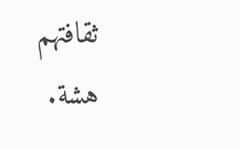ثقافتهم هشة.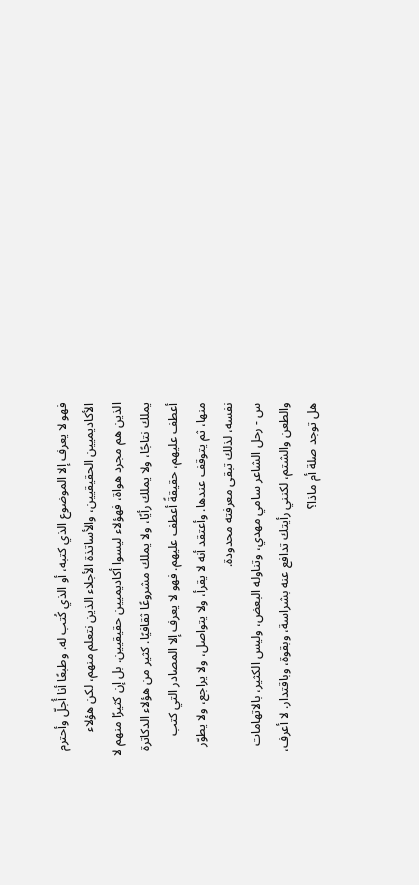فهو لا يعرف إلا الموضوع الذي كتبه، أو الذي كُتب له. وطبعًا أنا أُجلّ وأحترم الأكاديميين الحقيقيين، والأساتذة الأجلاء الذين نتعلم منهم، لكن هؤلاء الذين هم مجرد هواة، فهؤلاء ليسوا أكاديميين حقيقيين. بل إن كثيرًا منهم لا يملك نتاجًا، ولا يملك رأيًا، ولا يملك مشروعًا ثقافيًا. كثير من هؤلاء الدكاترة أعطف عليهم، حقيقةً أعطف عليهم. فهو لا يعرف إلا المصادر التي كتب منها، ثم يتوقف عندها. وأعتقد أنه لا يقرأ، ولا يتواصل، ولا يراجع، ولا يطوّر نفسه، لذلك تبقى معرفته محدودة.
س - رحل الشاعر سامي مهدي، وتناوله البعض، وليس الكثير، بالاتهامات والطعن والشتم، لكنني رأيتك تدافع عنه بشراسة، وبقوة، وباقتدار. لا أعرف، هل توجد صلة أم ماذا؟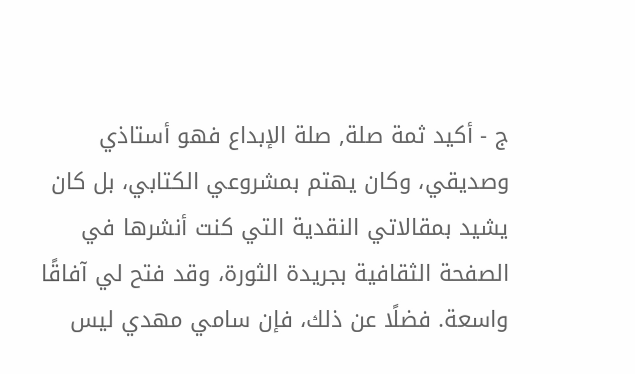ج - أكيد ثمة صلة, صلة الإبداع فهو أستاذي وصديقي، وكان يهتم بمشروعي الكتابي، بل كان يشيد بمقالاتي النقدية التي كنت أنشرها في الصفحة الثقافية بجريدة الثورة، وقد فتح لي آفاقًا واسعة. فضلًا عن ذلك، فإن سامي مهدي ليس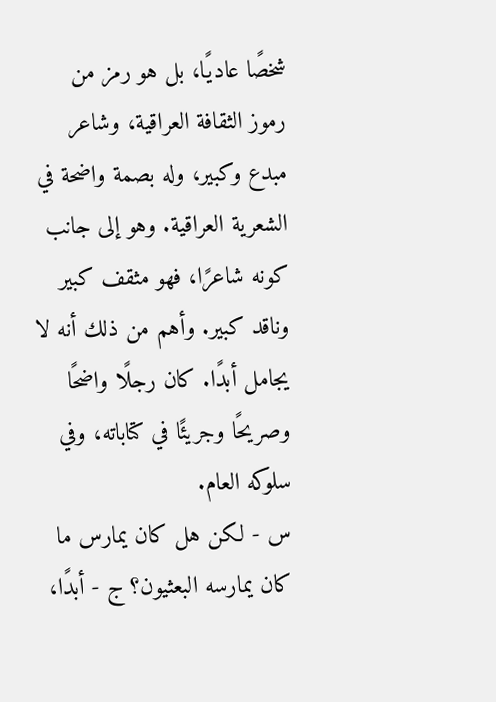شخصًا عاديًا، بل هو رمز من رموز الثقافة العراقية، وشاعر مبدع وكبير، وله بصمة واضحة في الشعرية العراقية. وهو إلى جانب كونه شاعرًا، فهو مثقف كبير وناقد كبير. وأهم من ذلك أنه لا يجامل أبدًا. كان رجلًا واضحًا وصريحًا وجريئًا في كتاباته، وفي سلوكه العام.
س - لكن هل كان يمارس ما كان يمارسه البعثيون؟ ج - أبدًا،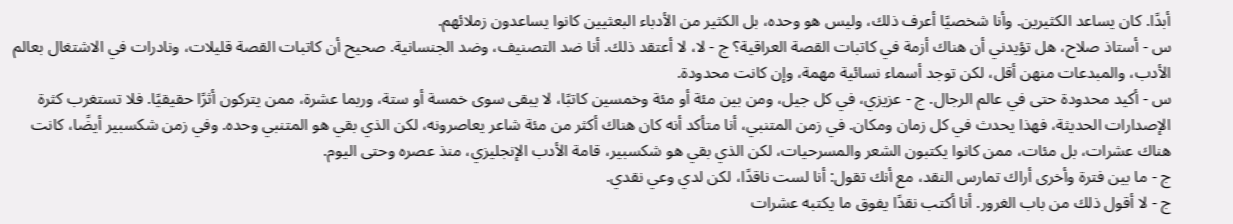أبدًا. كان يساعد الكثيرين. وأنا شخصيًا أعرف ذلك، وليس هو وحده، بل الكثير من الأدباء البعثيين كانوا يساعدون زملائهم.
س - أستاذ صلاح، هل تؤيدني أن هناك أزمة في كاتبات القصة العراقية؟ ج - لا، لا أعتقد ذلك. أنا ضد التصنيف، وضد الجنسانية. صحيح أن كاتبات القصة قليلات، ونادرات في الاشتغال بعالم الأدب، والمبدعات منهن أقل، لكن توجد أسماء نسائية مهمة، وإن كانت محدودة.
س - أكيد محدودة حتى في عالم الرجال. ج - عزيزي، في كل جيل، ومن بين مئة أو مئة وخمسين كاتبًا، لا يبقى سوى خمسة أو ستة، وربما عشرة، ممن يتركون أثرًا حقيقيًا. فلا تستغرب كثرة الإصدارات الحديثة، فهذا يحدث في كل زمان ومكان. في زمن المتنبي، أنا متأكد أنه كان هناك أكثر من مئة شاعر يعاصرونه، لكن الذي بقي هو المتنبي وحده. وفي زمن شكسبير أيضًا، كانت هناك عشرات، بل مئات، ممن كانوا يكتبون الشعر والمسرحيات، لكن الذي بقي هو شكسبير، قامة الأدب الإنجليزي، منذ عصره وحتى اليوم.
ج - ما بين فترة وأخرى أراك تمارس النقد، مع أنك تقول: أنا لست ناقدًا، لكن لدي وعي نقدي.
ج - لا أقول ذلك من باب الغرور. أنا أكتب نقدًا يفوق ما يكتبه عشرات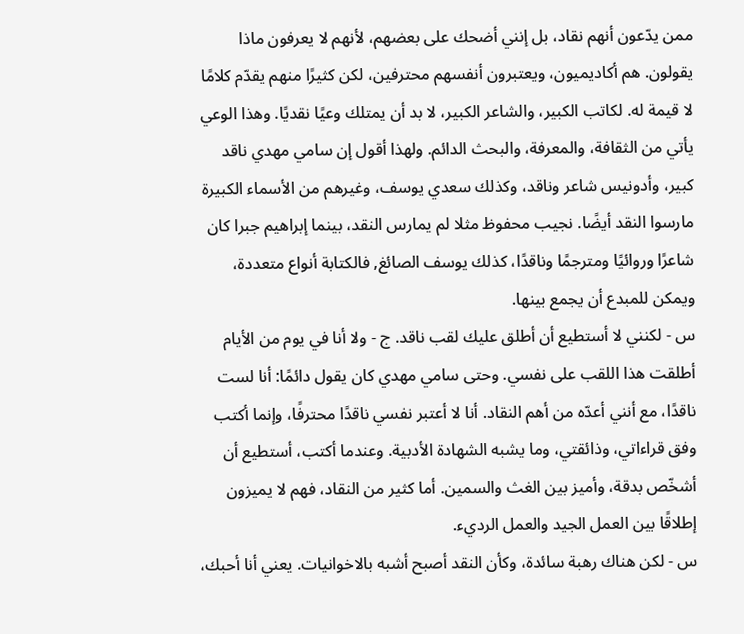ممن يدّعون أنهم نقاد، بل إنني أضحك على بعضهم، لأنهم لا يعرفون ماذا يقولون. هم أكاديميون، ويعتبرون أنفسهم محترفين، لكن كثيرًا منهم يقدّم كلامًا لا قيمة له. لكاتب الكبير، والشاعر الكبير، لا بد أن يمتلك وعيًا نقديًا. وهذا الوعي يأتي من الثقافة، والمعرفة، والبحث الدائم. ولهذا أقول إن سامي مهدي ناقد كبير، وأدونيس شاعر وناقد، وكذلك سعدي يوسف، وغيرهم من الأسماء الكبيرة مارسوا النقد أيضًا. نجيب محفوظ مثلا لم يمارس النقد، بينما إبراهيم جبرا كان شاعرًا وروائيًا ومترجمًا وناقدًا، كذلك يوسف الصائغ, فالكتابة أنواع متعددة، ويمكن للمبدع أن يجمع بينها.
س - لكنني لا أستطيع أن أطلق عليك لقب ناقد. ج - ولا أنا في يوم من الأيام أطلقت هذا اللقب على نفسي. وحتى سامي مهدي كان يقول دائمًا: أنا لست ناقدًا، مع أنني أعدّه من أهم النقاد. أنا لا أعتبر نفسي ناقدًا محترفًا، وإنما أكتب وفق قراءاتي، وذائقتي، وما يشبه الشهادة الأدبية. وعندما أكتب، أستطيع أن أشخّص بدقة، وأميز بين الغث والسمين. أما كثير من النقاد، فهم لا يميزون إطلاقًا بين العمل الجيد والعمل الرديء.
س - لكن هناك رهبة سائدة، وكأن النقد أصبح أشبه بالاخوانيات. يعني أنا أحبك،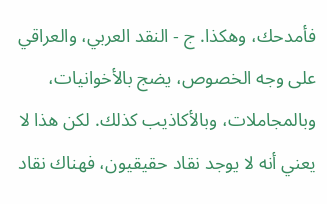فأمدحك، وهكذا. ج - النقد العربي، والعراقي على وجه الخصوص، يضج بالأخوانيات، وبالمجاملات، وبالأكاذيب كذلك. لكن هذا لا يعني أنه لا يوجد نقاد حقيقيون، فهناك نقاد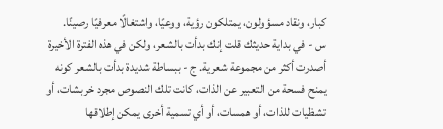كبار، ونقاد مسؤولون، يمتلكون رؤية، ووعيًا، واشتغالًا معرفيًا رصينًا.
س - في بداية حديثك قلت إنك بدأت بالشعر، ولكن في هذه الفترة الأخيرة أصدرت أكثر من مجموعة شعرية. ج - ببساطة شديدة بدأت بالشعر كونه يمنح فسحة من التعبير عن الذات، كانت تلك النصوص مجرد خربشات، أو تشظيات للذات، أو همسات، أو أي تسمية أخرى يمكن إطلاقها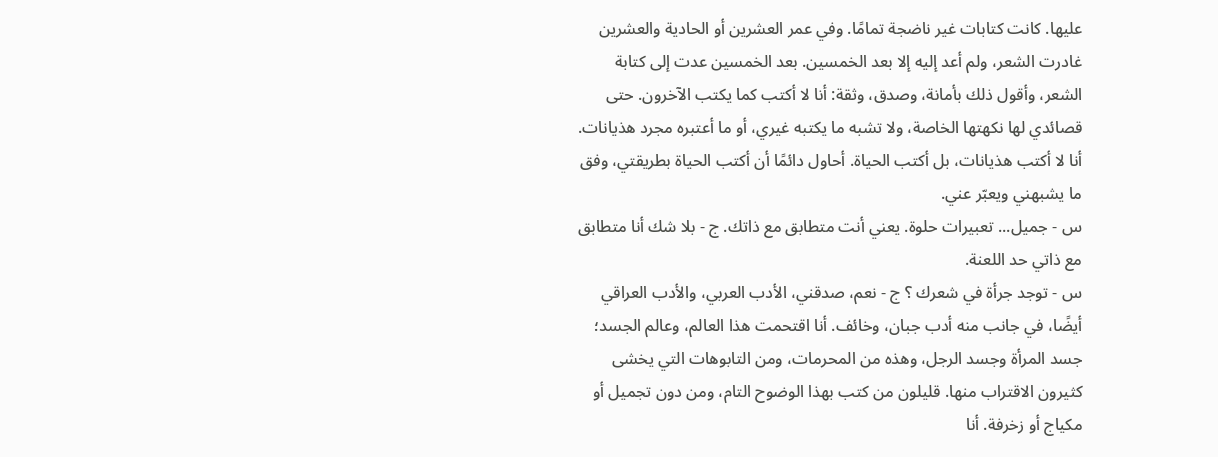عليها. كانت كتابات غير ناضجة تمامًا. وفي عمر العشرين أو الحادية والعشرين غادرت الشعر، ولم أعد إليه إلا بعد الخمسين. بعد الخمسين عدت إلى كتابة الشعر، وأقول ذلك بأمانة، وصدق، وثقة: أنا لا أكتب كما يكتب الآخرون. حتى قصائدي لها نكهتها الخاصة، ولا تشبه ما يكتبه غيري، أو ما أعتبره مجرد هذيانات. أنا لا أكتب هذيانات، بل أكتب الحياة. أحاول دائمًا أن أكتب الحياة بطريقتي، وفق ما يشبهني ويعبّر عني.
س - جميل... تعبيرات حلوة. يعني أنت متطابق مع ذاتك. ج - بلا شك أنا متطابق مع ذاتي حد اللعنة.
س - توجد جرأة في شعرك ؟ ج - نعم، صدقني، الأدب العربي، والأدب العراقي أيضًا، في جانب منه أدب جبان، وخائف. أنا اقتحمت هذا العالم، وعالم الجسد؛ جسد المرأة وجسد الرجل، وهذه من المحرمات، ومن التابوهات التي يخشى كثيرون الاقتراب منها. قليلون من كتب بهذا الوضوح التام، ومن دون تجميل أو مكياج أو زخرفة. أنا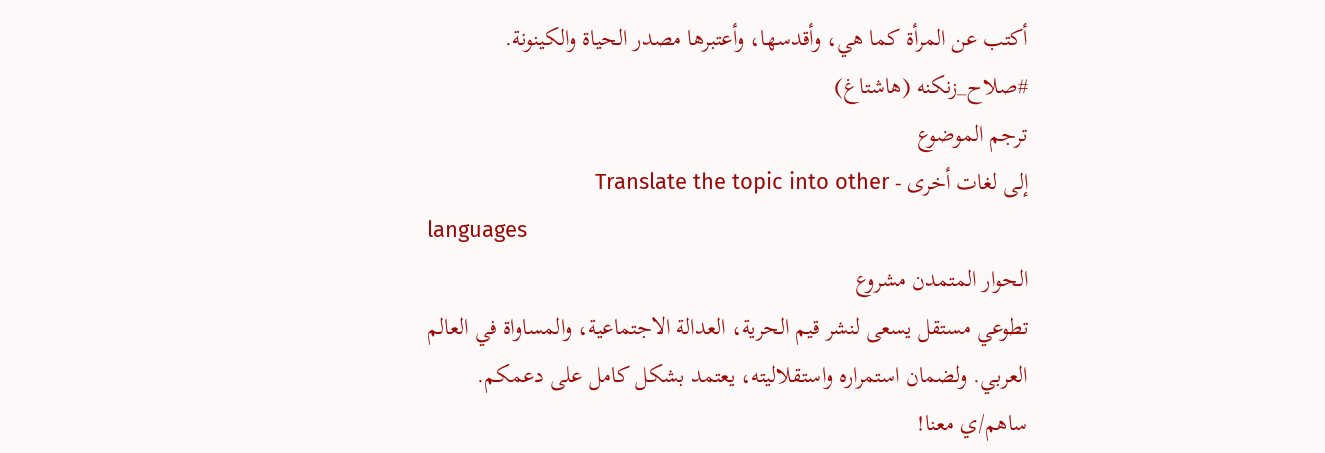أكتب عن المرأة كما هي، وأقدسها، وأعتبرها مصدر الحياة والكينونة.
#صلاح_زنكنه (هاشتاغ)
ترجم الموضوع
إلى لغات أخرى - Translate the topic into other
languages
الحوار المتمدن مشروع
تطوعي مستقل يسعى لنشر قيم الحرية، العدالة الاجتماعية، والمساواة في العالم
العربي. ولضمان استمراره واستقلاليته، يعتمد بشكل كامل على دعمكم.
ساهم/ي معنا!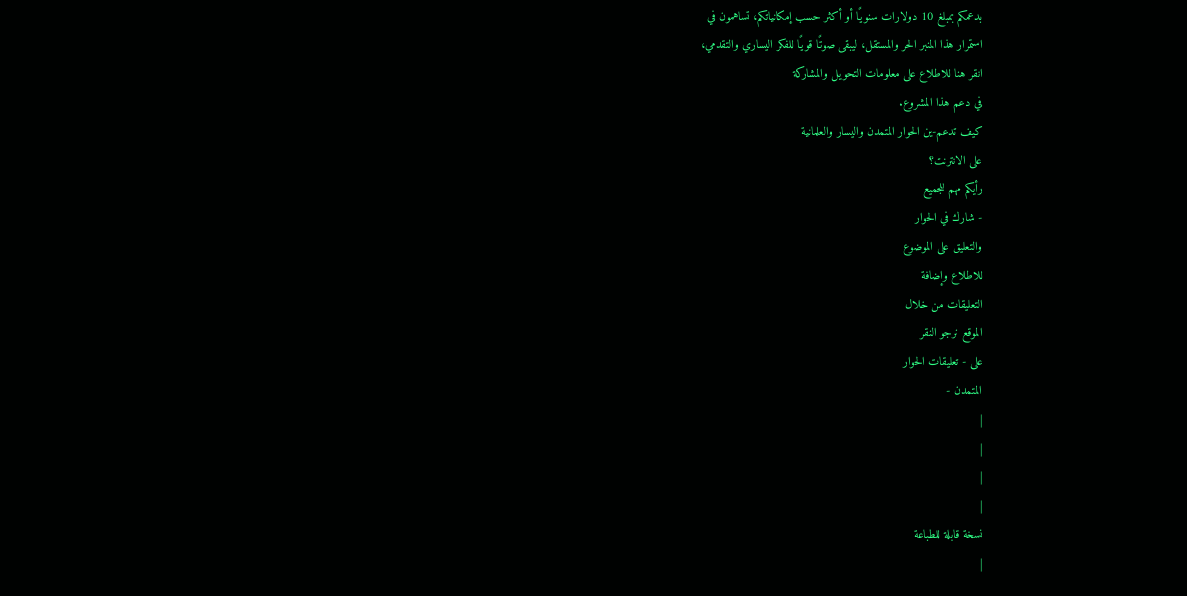بدعمكم بمبلغ 10 دولارات سنويًا أو أكثر حسب إمكانياتكم، تساهمون في
استمرار هذا المنبر الحر والمستقل، ليبقى صوتًا قويًا للفكر اليساري والتقدمي،
انقر هنا للاطلاع على معلومات التحويل والمشاركة
في دعم هذا المشروع.
كيف تدعم-ين الحوار المتمدن واليسار والعلمانية
على الانترنت؟
رأيكم مهم للجميع
- شارك في الحوار
والتعليق على الموضوع
للاطلاع وإضافة
التعليقات من خلال
الموقع نرجو النقر
على - تعليقات الحوار
المتمدن -
|
|
|
|
نسخة قابلة للطباعة
|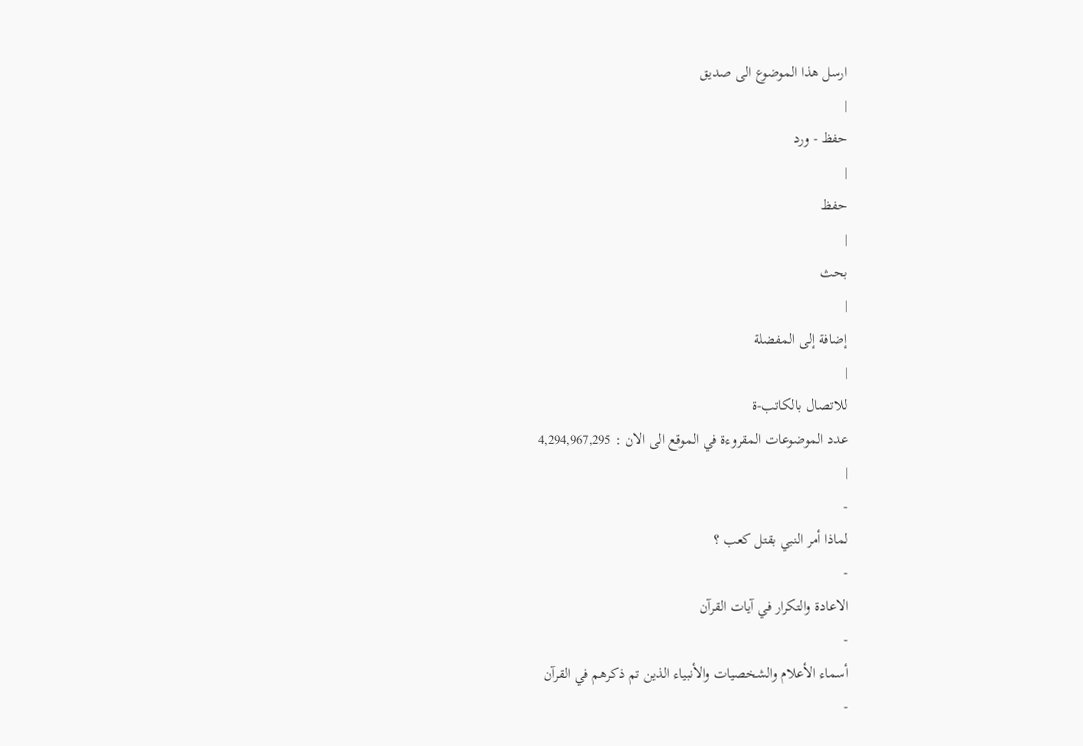ارسل هذا الموضوع الى صديق
|
حفظ - ورد
|
حفظ
|
بحث
|
إضافة إلى المفضلة
|
للاتصال بالكاتب-ة
عدد الموضوعات المقروءة في الموقع الى الان : 4,294,967,295
|
-
لماذا أمر النبي بقتل كعب ؟
-
الاعادة والتكرار في آيات القرآن
-
أسماء الأعلام والشخصيات والأنبياء الذين تم ذكرهم في القرآن
-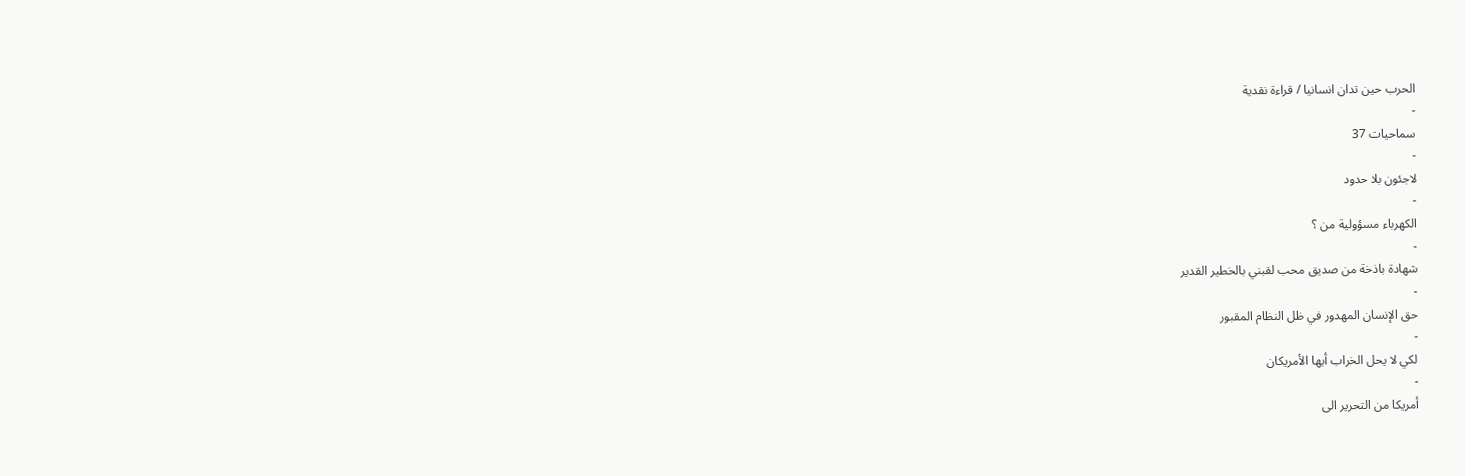الحرب حين تدان انسانيا / قراءة نقدية
-
سماحيات 37
-
لاجئون بلا حدود
-
الكهرباء مسؤولية من ؟
-
شهادة باذخة من صديق محب لقبني بالخطير القدير
-
حق الإنسان المهدور في ظل النظام المقبور
-
لكي لا يحل الخراب أيها الأمريكان
-
أمريكا من التحرير الى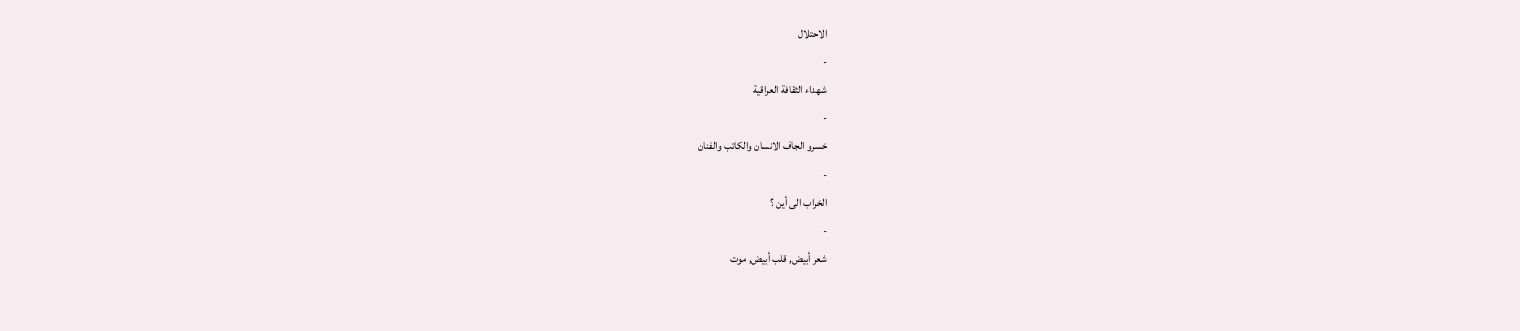الاحتلال
-
شهداء الثقافة العراقية
-
خسرو الجاف الانسان والكاتب والفنان
-
الخراب الى أين ؟
-
شعر أبيض, قلب أبيض, موت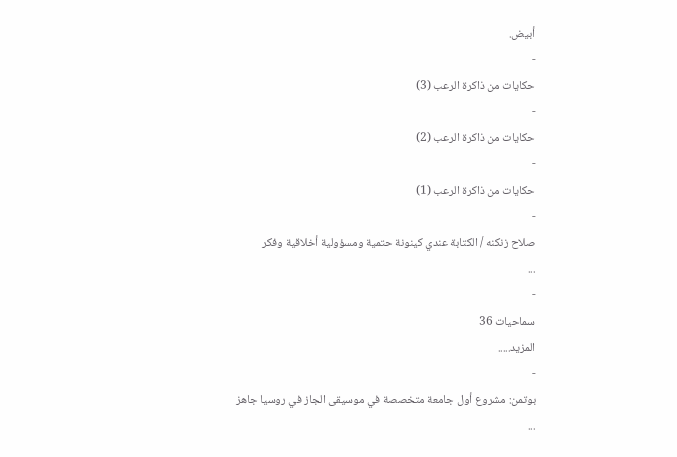أبيض.
-
حكايات من ذاكرة الرعب (3)
-
حكايات من ذاكرة الرعب (2)
-
حكايات من ذاكرة الرعب (1)
-
صلاح زنكنه / الكتابة عندي كينونة حتمية ومسؤولية أخلاقية وفكر
...
-
سماحيات 36
المزيد.....
-
بوتمن: مشروع أول جامعة متخصصة في موسيقى الجاز في روسيا جاهز
...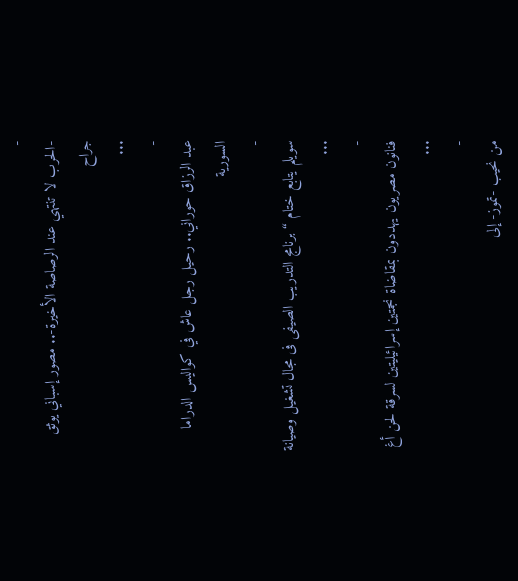-
-الحرب لا تنتهي عند الرصاصة الأخيرة-.. مصور إسباني يوثق جراح
...
-
عبد الرزاق حوراني.. رحيل رجل عاش في كواليس الدراما السورية
-
سويلم يتابع ختام “برنامج التدريب الصيفى فى مجال تشغيل وصيانة
...
-
فنانون مصريون يهددون بمقاضاة نجمتين إسرائيليتين لسرقة لحن أغ
...
-
من نحيب -تموز- إلى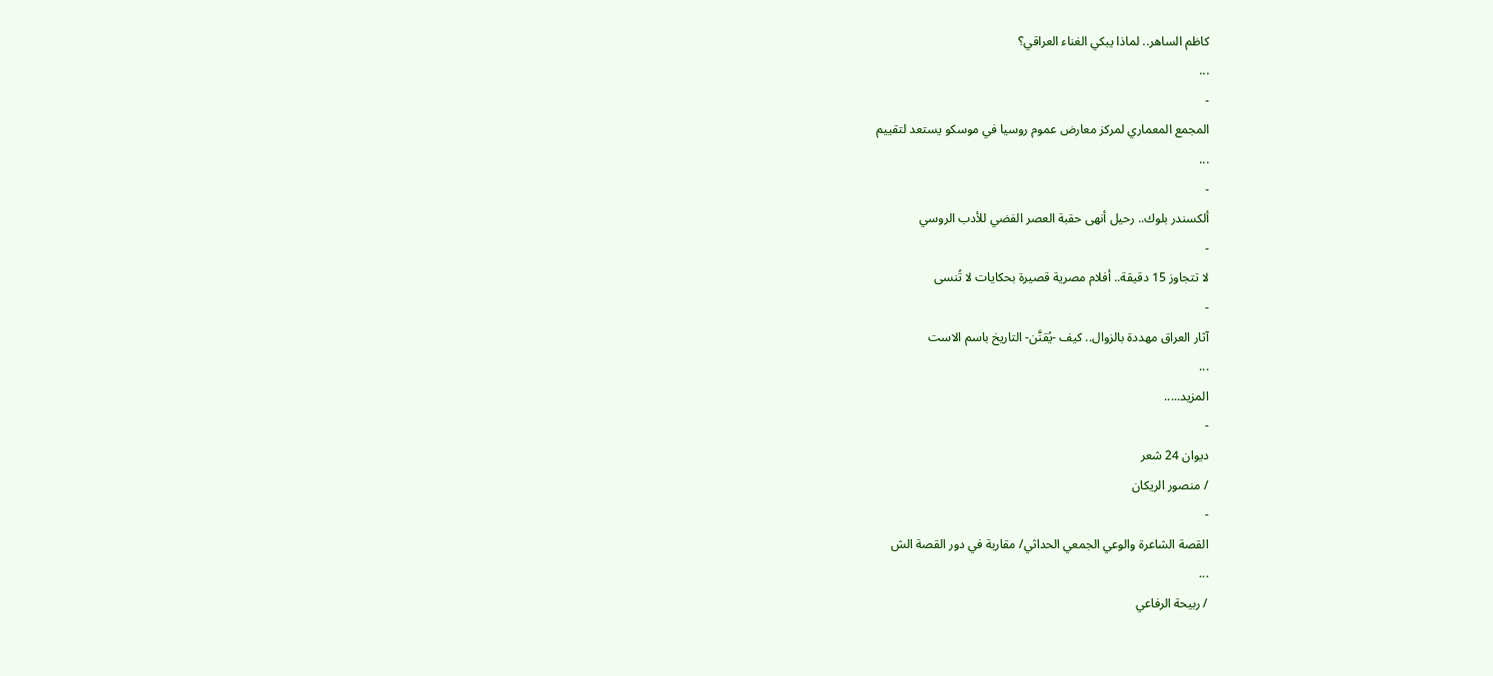كاظم الساهر.. لماذا يبكي الغناء العراقي؟
...
-
المجمع المعماري لمركز معارض عموم روسيا في موسكو يستعد لتقييم
...
-
ألكسندر بلوك.. رحيل أنهى حقبة العصر الفضي للأدب الروسي
-
لا تتجاوز 15 دقيقة.. أفلام مصرية قصيرة بحكايات لا تُنسى
-
آثار العراق مهددة بالزوال.. كيف -يُقنَّن- التاريخ باسم الاست
...
المزيد.....
-
ديوان 24 شعر
/ منصور الريكان
-
القصة الشاعرة والوعي الجمعي الحداثي/ مقاربة في دور القصة الش
...
/ ربيحة الرفاعي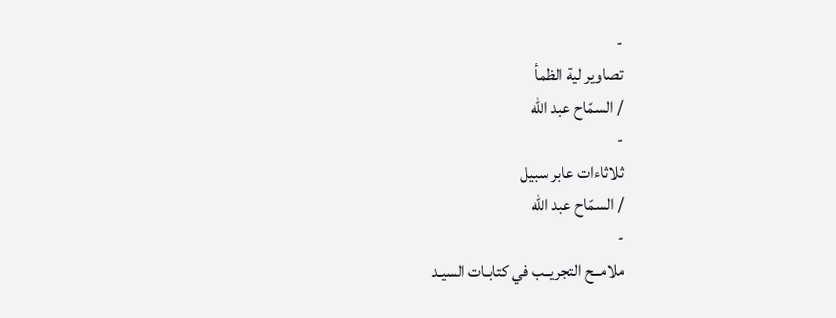-
تصاوير لية الظمأ
/ السمّاح عبد الله
-
ثلاثاءات عابر سبيل
/ السمّاح عبد الله
-
ملامــح التجريــب في كتابـات السيـد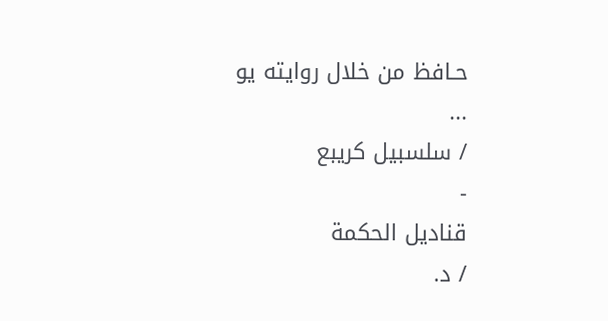حـافظ من خلال روايته يو
...
/ سلسبيل كريبع
-
قناديل الحكمة
/ د.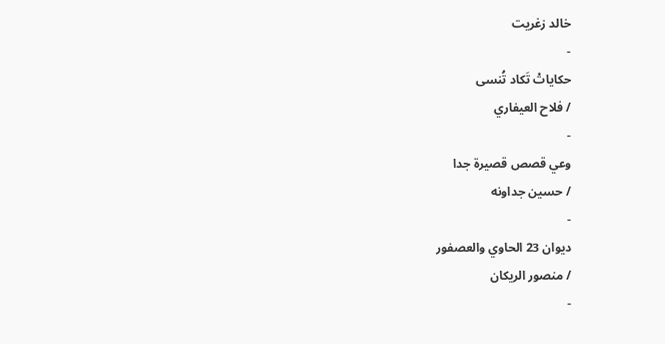خالد زغريت
-
حكاياتْ تَكاد تُنسى
/ فلاح العيفاري
-
وعي قصص قصيرة جدا
/ حسين جداونه
-
ديوان 23 الحاوي والعصفور
/ منصور الريكان
-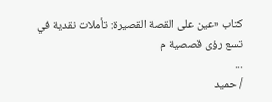كتاب «عين على القصة القصيرة: تأملات نقدية في تسع رؤى قصصية م
...
/ حميد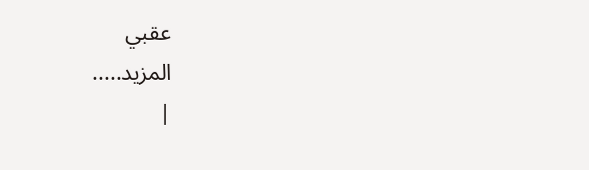عقبي
المزيد.....
|